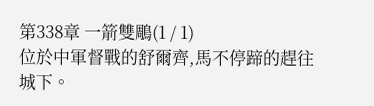第338章 一箭雙鵰(1 / 1)
位於中軍督戰的舒爾齊,馬不停蹄的趕往城下。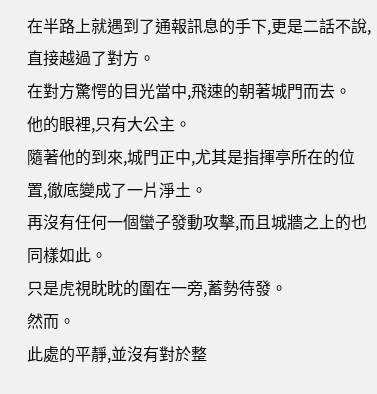在半路上就遇到了通報訊息的手下,更是二話不說,直接越過了對方。
在對方驚愕的目光當中,飛速的朝著城門而去。
他的眼裡,只有大公主。
隨著他的到來,城門正中,尤其是指揮亭所在的位置,徹底變成了一片淨土。
再沒有任何一個蠻子發動攻擊,而且城牆之上的也同樣如此。
只是虎視眈眈的圍在一旁,蓄勢待發。
然而。
此處的平靜,並沒有對於整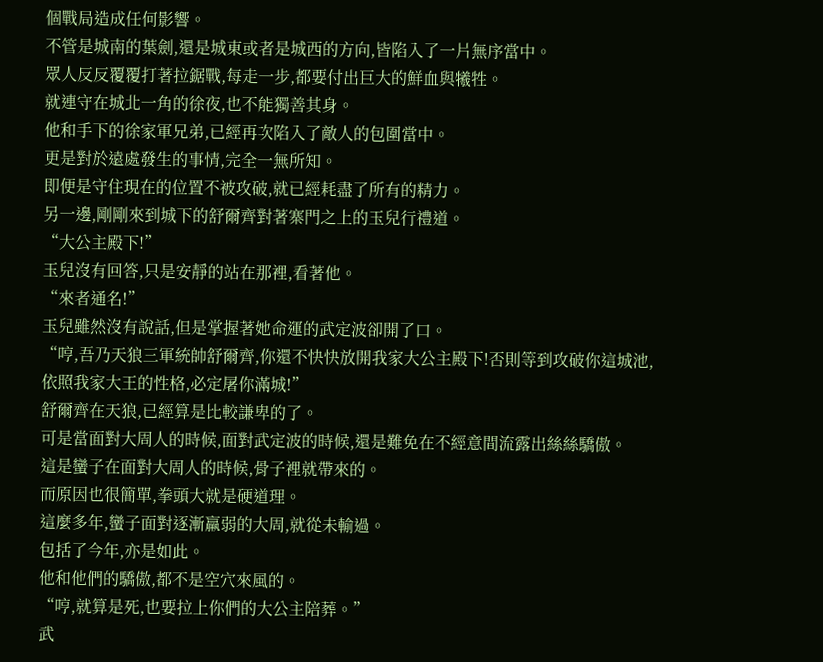個戰局造成任何影響。
不管是城南的葉劍,還是城東或者是城西的方向,皆陷入了一片無序當中。
眾人反反覆覆打著拉鋸戰,每走一步,都要付出巨大的鮮血與犧牲。
就連守在城北一角的徐夜,也不能獨善其身。
他和手下的徐家軍兄弟,已經再次陷入了敵人的包圍當中。
更是對於遠處發生的事情,完全一無所知。
即便是守住現在的位置不被攻破,就已經耗盡了所有的精力。
另一邊,剛剛來到城下的舒爾齊對著寨門之上的玉兒行禮道。
“大公主殿下!”
玉兒沒有回答,只是安靜的站在那裡,看著他。
“來者通名!”
玉兒雖然沒有說話,但是掌握著她命運的武定波卻開了口。
“哼,吾乃天狼三軍統帥舒爾齊,你還不快快放開我家大公主殿下!否則等到攻破你這城池,依照我家大王的性格,必定屠你滿城!”
舒爾齊在天狼,已經算是比較謙卑的了。
可是當面對大周人的時候,面對武定波的時候,還是難免在不經意間流露出絲絲驕傲。
這是蠻子在面對大周人的時候,骨子裡就帶來的。
而原因也很簡單,拳頭大就是硬道理。
這麼多年,蠻子面對逐漸羸弱的大周,就從未輸過。
包括了今年,亦是如此。
他和他們的驕傲,都不是空穴來風的。
“哼,就算是死,也要拉上你們的大公主陪葬。”
武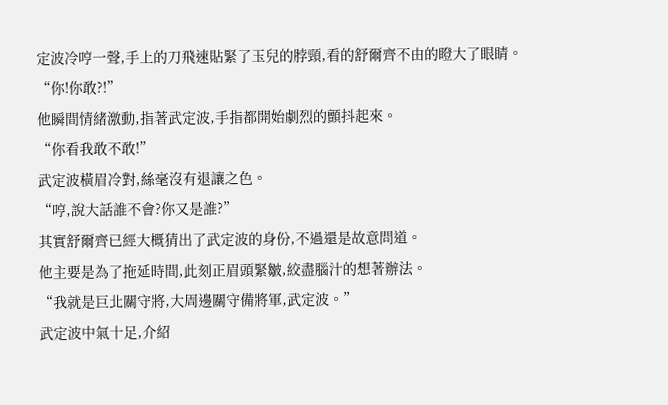定波冷哼一聲,手上的刀飛速貼緊了玉兒的脖頸,看的舒爾齊不由的瞪大了眼睛。
“你!你敢?!”
他瞬間情緒激動,指著武定波,手指都開始劇烈的顫抖起來。
“你看我敢不敢!”
武定波橫眉冷對,絲毫沒有退讓之色。
“哼,說大話誰不會?你又是誰?”
其實舒爾齊已經大概猜出了武定波的身份,不過還是故意問道。
他主要是為了拖延時間,此刻正眉頭緊皺,絞盡腦汁的想著辦法。
“我就是巨北關守將,大周邊關守備將軍,武定波。”
武定波中氣十足,介紹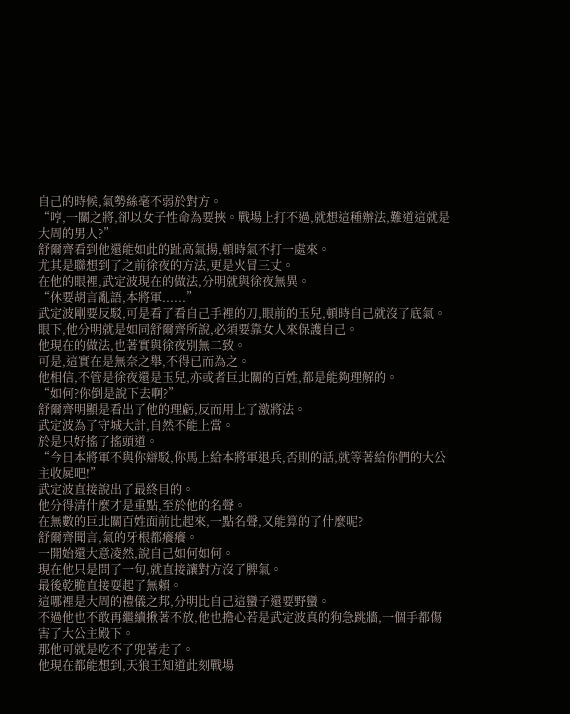自己的時候,氣勢絲毫不弱於對方。
“哼,一關之將,卻以女子性命為要挾。戰場上打不過,就想這種辦法,難道這就是大周的男人?”
舒爾齊看到他還能如此的趾高氣揚,頓時氣不打一處來。
尤其是聯想到了之前徐夜的方法,更是火冒三丈。
在他的眼裡,武定波現在的做法,分明就與徐夜無異。
“休要胡言亂語,本將軍......”
武定波剛要反駁,可是看了看自己手裡的刀,眼前的玉兒,頓時自己就沒了底氣。
眼下,他分明就是如同舒爾齊所說,必須要靠女人來保護自己。
他現在的做法,也著實與徐夜別無二致。
可是,這實在是無奈之舉,不得已而為之。
他相信,不管是徐夜還是玉兒,亦或者巨北關的百姓,都是能夠理解的。
“如何?你倒是說下去啊?”
舒爾齊明顯是看出了他的理虧,反而用上了激將法。
武定波為了守城大計,自然不能上當。
於是只好搖了搖頭道。
“今日本將軍不與你辯駁,你馬上給本將軍退兵,否則的話,就等著給你們的大公主收屍吧!”
武定波直接說出了最終目的。
他分得清什麼才是重點,至於他的名聲。
在無數的巨北關百姓面前比起來,一點名聲,又能算的了什麼呢?
舒爾齊聞言,氣的牙根都癢癢。
一開始還大意凌然,說自己如何如何。
現在他只是問了一句,就直接讓對方沒了脾氣。
最後乾脆直接耍起了無賴。
這哪裡是大周的禮儀之邦,分明比自己這蠻子還要野蠻。
不過他也不敢再繼續揪著不放,他也擔心若是武定波真的狗急跳牆,一個手都傷害了大公主殿下。
那他可就是吃不了兜著走了。
他現在都能想到,天狼王知道此刻戰場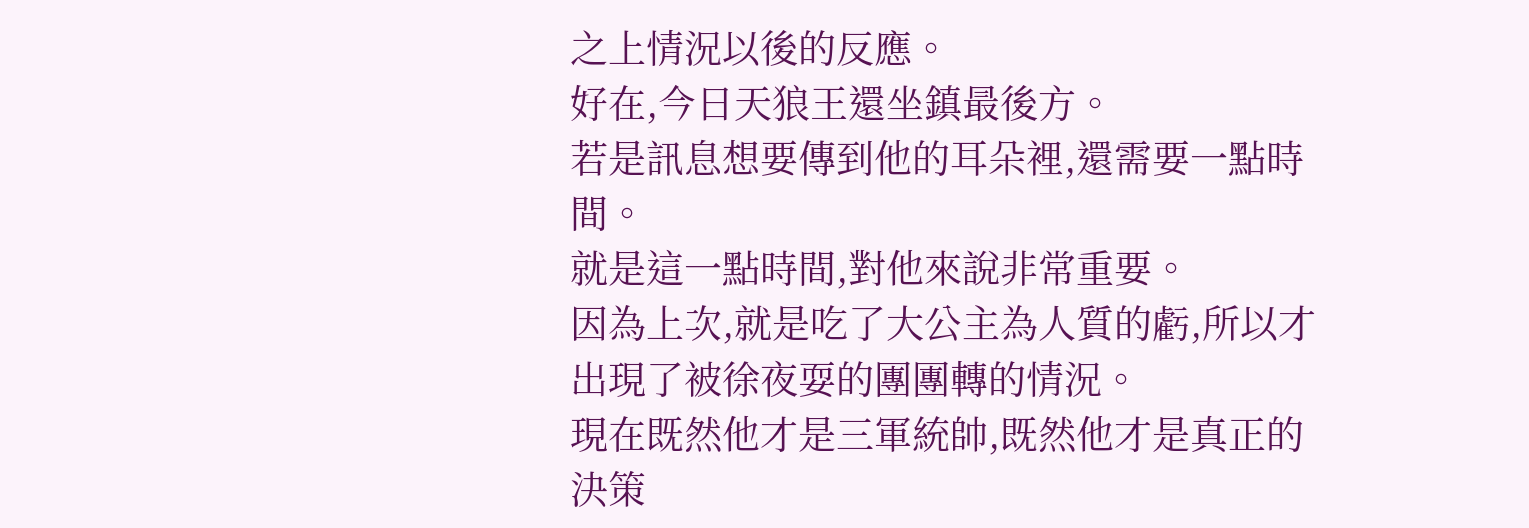之上情況以後的反應。
好在,今日天狼王還坐鎮最後方。
若是訊息想要傳到他的耳朵裡,還需要一點時間。
就是這一點時間,對他來說非常重要。
因為上次,就是吃了大公主為人質的虧,所以才出現了被徐夜耍的團團轉的情況。
現在既然他才是三軍統帥,既然他才是真正的決策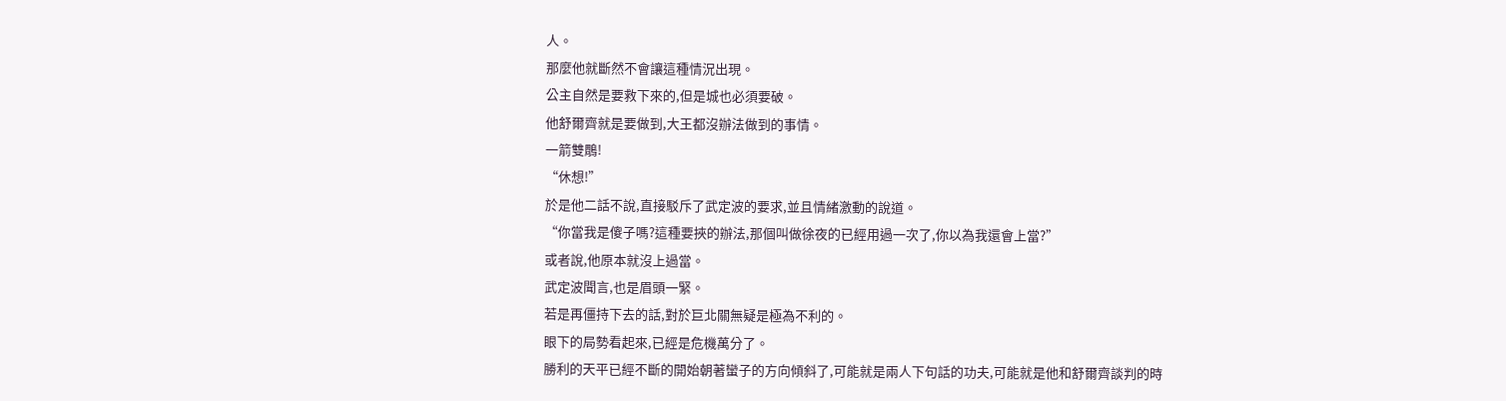人。
那麼他就斷然不會讓這種情況出現。
公主自然是要救下來的,但是城也必須要破。
他舒爾齊就是要做到,大王都沒辦法做到的事情。
一箭雙鵰!
“休想!”
於是他二話不說,直接駁斥了武定波的要求,並且情緒激動的說道。
“你當我是傻子嗎?這種要挾的辦法,那個叫做徐夜的已經用過一次了,你以為我還會上當?”
或者說,他原本就沒上過當。
武定波聞言,也是眉頭一緊。
若是再僵持下去的話,對於巨北關無疑是極為不利的。
眼下的局勢看起來,已經是危機萬分了。
勝利的天平已經不斷的開始朝著蠻子的方向傾斜了,可能就是兩人下句話的功夫,可能就是他和舒爾齊談判的時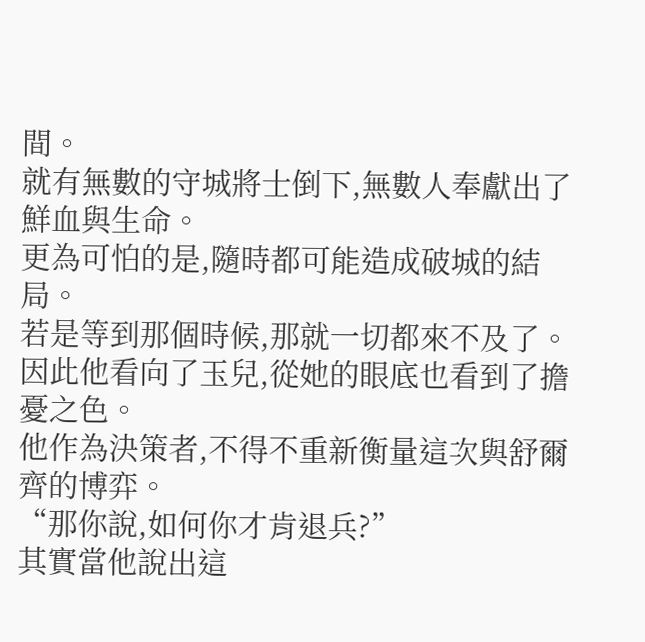間。
就有無數的守城將士倒下,無數人奉獻出了鮮血與生命。
更為可怕的是,隨時都可能造成破城的結局。
若是等到那個時候,那就一切都來不及了。
因此他看向了玉兒,從她的眼底也看到了擔憂之色。
他作為決策者,不得不重新衡量這次與舒爾齊的博弈。
“那你說,如何你才肯退兵?”
其實當他說出這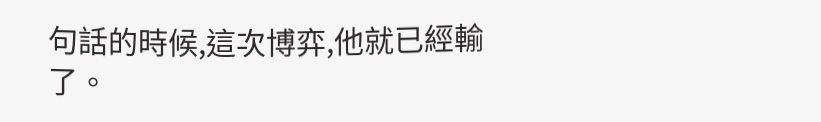句話的時候,這次博弈,他就已經輸了。